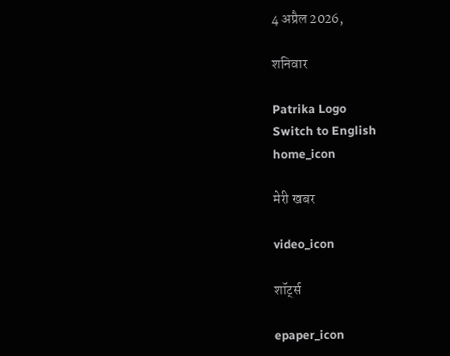4 अप्रैल 2026,

शनिवार

Patrika Logo
Switch to English
home_icon

मेरी खबर

video_icon

शॉर्ट्स

epaper_icon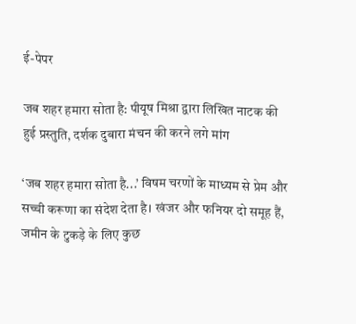ई-पेपर

जब शहर हमारा सोता है: पीयूष मिश्रा द्वारा लिखित नाटक की हुई प्रस्तुति, दर्शक दुबारा मंचन की करने लगे मांग

‘जब शहर हमारा सोता है...’ विषम चरणों के माध्यम से प्रेम और सच्ची करूणा का संदेश देता है। खंजर और फनियर दो समूह हैं, जमीन के टुकड़े के लिए कुछ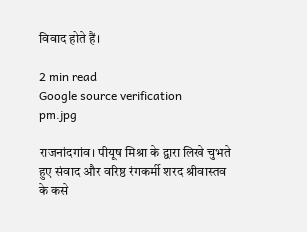विवाद होते हैं।

2 min read
Google source verification
pm.jpg

राजनांदगांव। पीयूष मिश्रा के द्वारा लिखे चुभते हुए संवाद और वरिष्ठ रंगकर्मी शरद श्रीवास्तव के कसे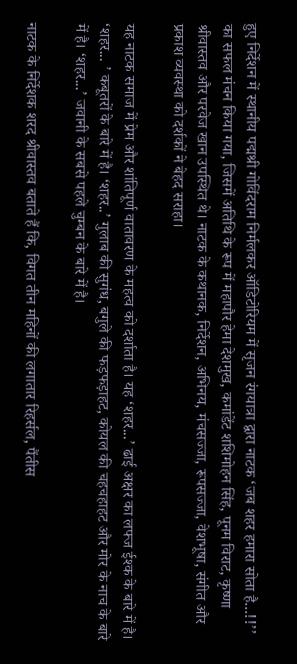हुए निर्देशन में स्थानीय पद्मश्री गोविंदराम निर्मलकर ऑडिटोरियम में सृजन रंगयात्रा द्वारा नाटक ‘जब शहर हमारा सोता है...!!’’ का सफल मंचन किया गया, जिसमें अतिथि के रूप में महापौर हेमा देशमुख, कमांडेंट शशिमोहन सिंह, पूनम विराट, कृष्णा श्रीवास्तव और परवेज खान उपस्थित थे। नाटक के कथानक, निर्देशन, अभिनय, मंचसज्जा, रूपसज्जा, वेशभूषा, संगीत और प्रकाश व्यवस्था को दर्शकों ने बेहद सराहा।

यह नाटक समाज में प्रेम और शांतिपूर्ण वातावरण के महत्व को दर्शाता है। यह ‘शहर...’ ढाई अक्षर का लफ्ज ईश्क के बारे में है। ‘शहर... ’ कबूतरों के बारे में है। ‘शहर..’ गुलाब की सुगंध, बगुले की फड़फड़ाहट, कोयल की चहचहाहट और मोर के नाच के बारे में है। ‘शहर...’ जवानी के सबसे पहले चुम्बन के बारे में है।

नाटक के निर्देशक शरद श्रीवास्तव बताते हैं कि, विगत तीन महिनों की लगातार रिहर्सल, पैंतीस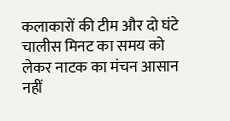कलाकारों की टीम और दो घंटे चालीस मिनट का समय को लेकर नाटक का मंचन आसान नहीं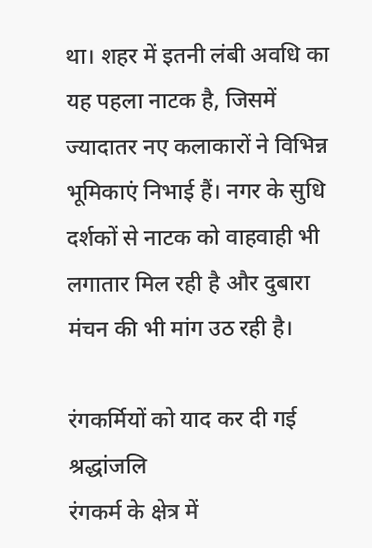था। शहर में इतनी लंबी अवधि का यह पहला नाटक है, जिसमें ज्यादातर नए कलाकारों ने विभिन्न भूमिकाएं निभाई हैं। नगर के सुधि दर्शकों से नाटक को वाहवाही भी लगातार मिल रही है और दुबारा मंचन की भी मांग उठ रही है।

रंगकर्मियों को याद कर दी गई श्रद्धांजलि
रंगकर्म के क्षेत्र में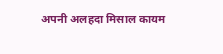अपनी अलहदा मिसाल कायम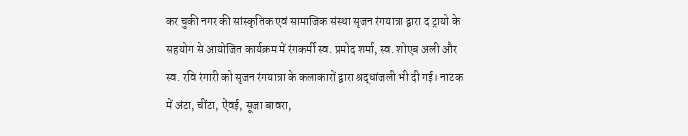कर चुकी नगर की सांस्कृतिक एवं सामाजिक संस्था सृजन रंगयात्रा द्वारा द ट्रायो के सहयोग से आयोजित कार्यक्रम में रंगकर्मी स्व. प्रमोद शर्मा, स्व. शोएब अली और स्व. रवि रंगारी को सृजन रंगयात्रा के कलाकारों द्वारा श्रद्धांजली भी दी गई। नाटक में अंटा, चींटा, ऐंवई, सूजा बावरा,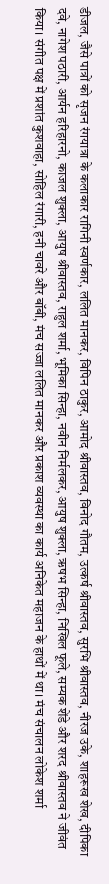डीजल, जैसे पात्रों को सृजन रंगयात्रा के कलाकार रागिनी स्वर्णकार, ललित मानकर, विपिन ठाकुर, आमोद श्रीवास्तव, विनोद गौतम, उत्कर्ष श्रीवास्तव, सुरभि श्रीवास्तव, नीरज उके, शाहरूख शेख, दीपिका दवे, नागेश पठारी, आर्यन हरिहारनो, काजल शुक्ला, आयुष श्रीवास्तव, राहुल शर्मा, भूमिका सिन्हा, नवीन निर्मलकर, आयुष शुक्ला, ऋषभ सिन्हा, निखिल फूले, सम्यक शेंडे और शरद श्रीवास्तव ने जीवंत किया। संगीत पक्ष में प्रशांत कुशवाहा, सोहिल रंगारी, हनी चावरे और बॉबी, मंच सज्जा ललित मानकर और प्रकाश व्यवस्था का कार्य अनिकेत महाजन के हाथों में था। मंच संचालन लोकेश शर्मा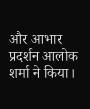और आभार प्रदर्शन आलोक शर्मा ने किया।